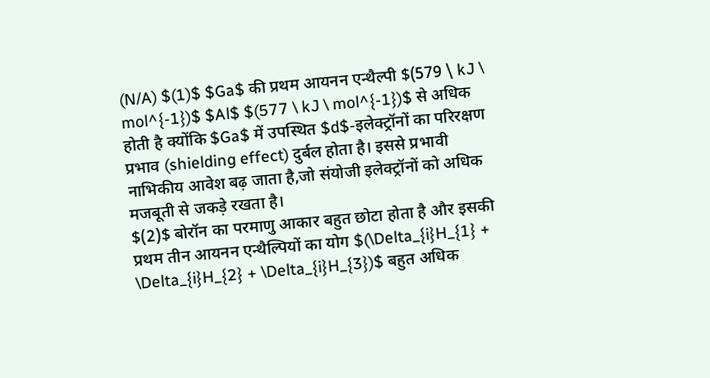(N/A) $(1)$ $Ga$ की प्रथम आयनन एन्थैल्पी $(579 \ kJ \ mol^{-1})$ $Al$ $(577 \ kJ \ mol^{-1})$ से अधिक होती है क्योंकि $Ga$ में उपस्थित $d$-इलेक्ट्रॉनों का परिरक्षण प्रभाव (shielding effect) दुर्बल होता है। इससे प्रभावी नाभिकीय आवेश बढ़ जाता है,जो संयोजी इलेक्ट्रॉनों को अधिक मजबूती से जकड़े रखता है।
$(2)$ बोरॉन का परमाणु आकार बहुत छोटा होता है और इसकी प्रथम तीन आयनन एन्थैल्पियों का योग $(\Delta_{i}H_{1} + \Delta_{i}H_{2} + \Delta_{i}H_{3})$ बहुत अधिक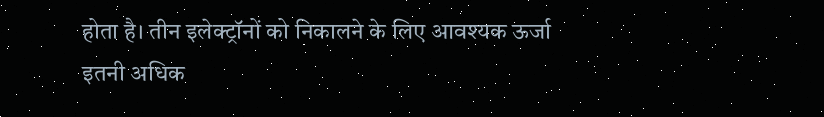होता है। तीन इलेक्ट्रॉनों को निकालने के लिए आवश्यक ऊर्जा इतनी अधिक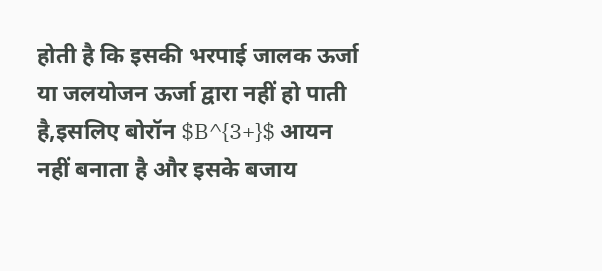होती है कि इसकी भरपाई जालक ऊर्जा या जलयोजन ऊर्जा द्वारा नहीं हो पाती है,इसलिए बोरॉन $B^{3+}$ आयन नहीं बनाता है और इसके बजाय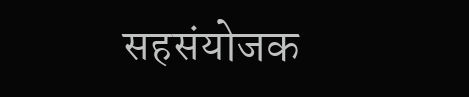सहसंयोजक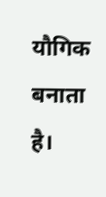यौगिक बनाता है।